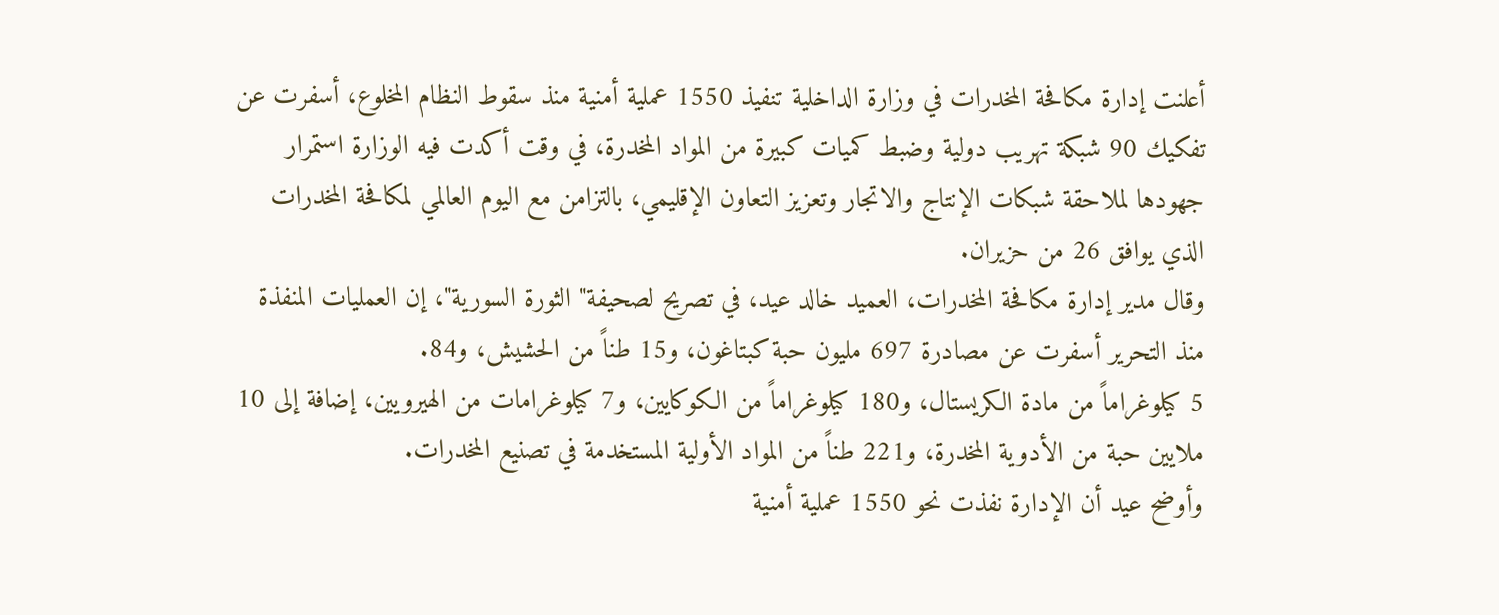أعلنت إدارة مكافحة المخدرات في وزارة الداخلية تنفيذ 1550 عملية أمنية منذ سقوط النظام المخلوع، أسفرت عن تفكيك 90 شبكة تهريب دولية وضبط كميات كبيرة من المواد المخدرة، في وقت أكدت فيه الوزارة استمرار جهودها لملاحقة شبكات الإنتاج والاتجار وتعزيز التعاون الإقليمي، بالتزامن مع اليوم العالمي لمكافحة المخدرات الذي يوافق 26 من حزيران.
وقال مدير إدارة مكافحة المخدرات، العميد خالد عيد، في تصريح لصحيفة" الثورة السورية"، إن العمليات المنفذة منذ التحرير أسفرت عن مصادرة 697 مليون حبة كبتاغون، و15 طناً من الحشيش، و84.
5 كيلوغراماً من مادة الكريستال، و180 كيلوغراماً من الكوكايين، و7 كيلوغرامات من الهيرويين، إضافة إلى 10 ملايين حبة من الأدوية المخدرة، و221 طناً من المواد الأولية المستخدمة في تصنيع المخدرات.
وأوضح عيد أن الإدارة نفذت نحو 1550 عملية أمنية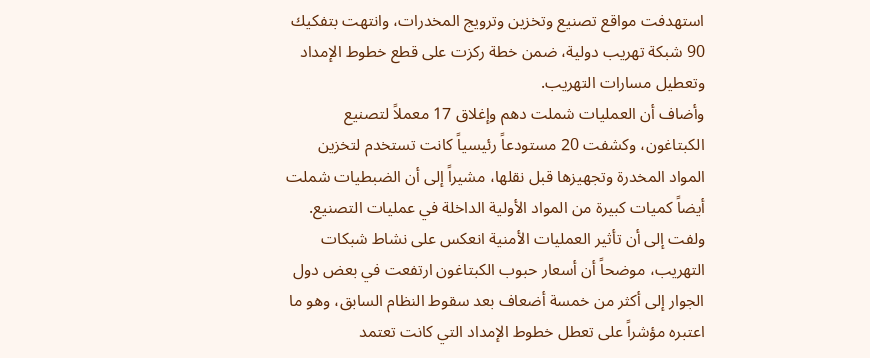استهدفت مواقع تصنيع وتخزين وترويج المخدرات، وانتهت بتفكيك 90 شبكة تهريب دولية، ضمن خطة ركزت على قطع خطوط الإمداد وتعطيل مسارات التهريب.
وأضاف أن العمليات شملت دهم وإغلاق 17 معملاً لتصنيع الكبتاغون، وكشفت 20 مستودعاً رئيسياً كانت تستخدم لتخزين المواد المخدرة وتجهيزها قبل نقلها، مشيراً إلى أن الضبطيات شملت أيضاً كميات كبيرة من المواد الأولية الداخلة في عمليات التصنيع.
ولفت إلى أن تأثير العمليات الأمنية انعكس على نشاط شبكات التهريب، موضحاً أن أسعار حبوب الكبتاغون ارتفعت في بعض دول الجوار إلى أكثر من خمسة أضعاف بعد سقوط النظام السابق، وهو ما اعتبره مؤشراً على تعطل خطوط الإمداد التي كانت تعتمد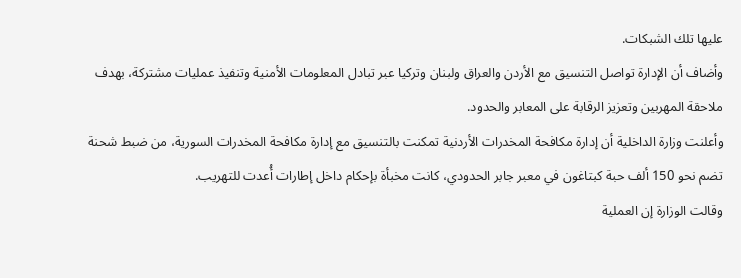عليها تلك الشبكات.
وأضاف أن الإدارة تواصل التنسيق مع الأردن والعراق ولبنان وتركيا عبر تبادل المعلومات الأمنية وتنفيذ عمليات مشتركة، بهدف ملاحقة المهربين وتعزيز الرقابة على المعابر والحدود.
وأعلنت وزارة الداخلية أن إدارة مكافحة المخدرات الأردنية تمكنت بالتنسيق مع إدارة مكافحة المخدرات السورية، من ضبط شحنة تضم نحو 150 ألف حبة كبتاغون في معبر جابر الحدودي، كانت مخبأة بإحكام داخل إطارات أُعدت للتهريب.
وقالت الوزارة إن العملية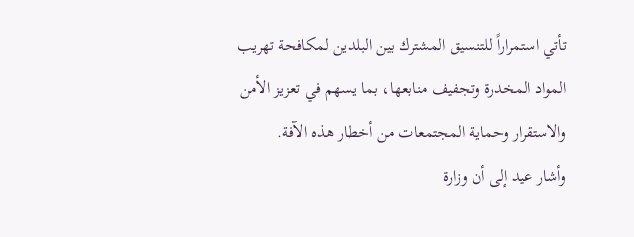تأتي استمراراً للتنسيق المشترك بين البلدين لمكافحة تهريب المواد المخدرة وتجفيف منابعها، بما يسهم في تعزيز الأمن والاستقرار وحماية المجتمعات من أخطار هذه الآفة.
وأشار عيد إلى أن وزارة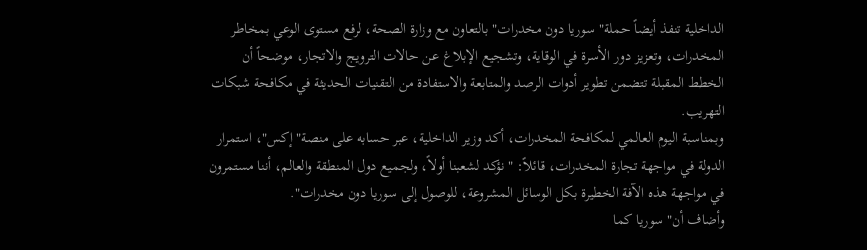الداخلية تنفذ أيضاً حملة" سوريا دون مخدرات" بالتعاون مع وزارة الصحة، لرفع مستوى الوعي بمخاطر المخدرات، وتعزيز دور الأسرة في الوقاية، وتشجيع الإبلاغ عن حالات الترويج والاتجار، موضحاً أن الخطط المقبلة تتضمن تطوير أدوات الرصد والمتابعة والاستفادة من التقنيات الحديثة في مكافحة شبكات التهريب.
وبمناسبة اليوم العالمي لمكافحة المخدرات، أكد وزير الداخلية، عبر حسابه على منصة" إكس"، استمرار الدولة في مواجهة تجارة المخدرات، قائلاً: " نؤكد لشعبنا أولاً، ولجميع دول المنطقة والعالم، أننا مستمرون في مواجهة هذه الآفة الخطيرة بكل الوسائل المشروعة، للوصول إلى سوريا دون مخدرات".
وأضاف أن" سوريا كما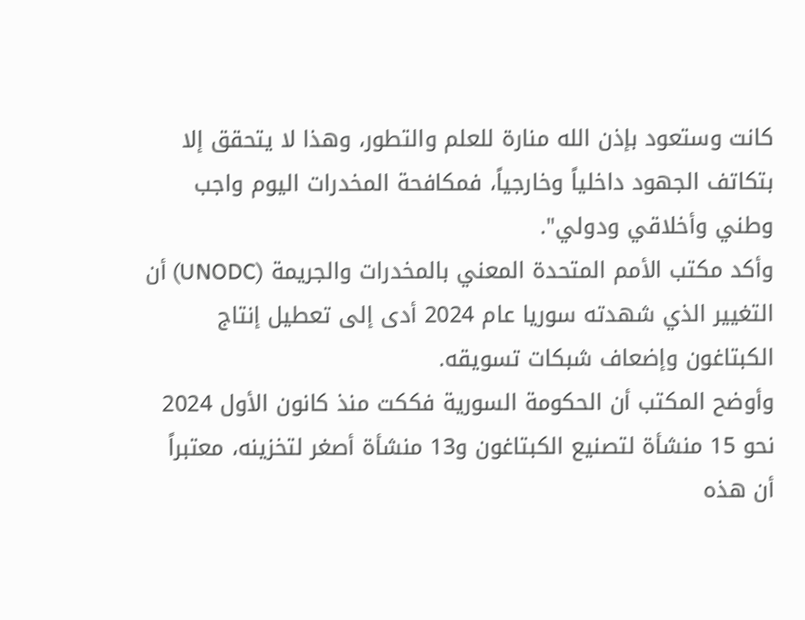كانت وستعود بإذن الله منارة للعلم والتطور، وهذا لا يتحقق إلا بتكاتف الجهود داخلياً وخارجياً، فمكافحة المخدرات اليوم واجب وطني وأخلاقي ودولي".
وأكد مكتب الأمم المتحدة المعني بالمخدرات والجريمة (UNODC) أن التغيير الذي شهدته سوريا عام 2024 أدى إلى تعطيل إنتاج الكبتاغون وإضعاف شبكات تسويقه.
وأوضح المكتب أن الحكومة السورية فككت منذ كانون الأول 2024 نحو 15 منشأة لتصنيع الكبتاغون و13 منشأة أصغر لتخزينه، معتبراً أن هذه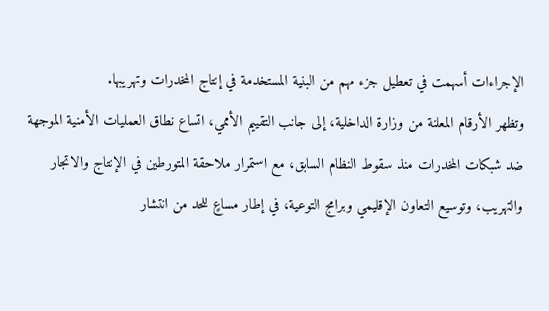الإجراءات أسهمت في تعطيل جزء مهم من البنية المستخدمة في إنتاج المخدرات وتهريبها.
وتظهر الأرقام المعلنة من وزارة الداخلية، إلى جانب التقييم الأممي، اتساع نطاق العمليات الأمنية الموجهة ضد شبكات المخدرات منذ سقوط النظام السابق، مع استمرار ملاحقة المتورطين في الإنتاج والاتجار والتهريب، وتوسيع التعاون الإقليمي وبرامج التوعية، في إطار مساعٍ للحد من انتشار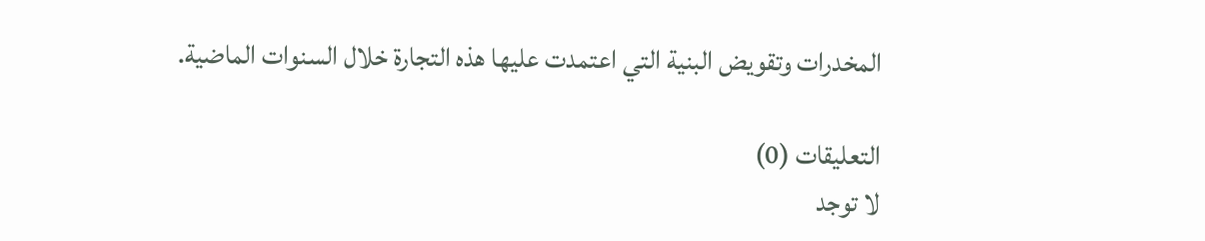المخدرات وتقويض البنية التي اعتمدت عليها هذه التجارة خلال السنوات الماضية.

التعليقات (0)
لا توجد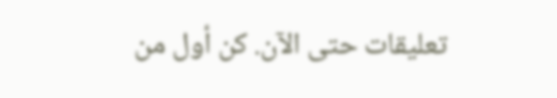تعليقات حتى الآن. كن أول من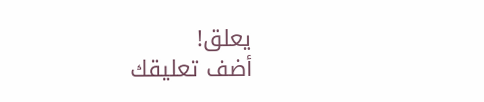يعلق!
أضف تعليقك